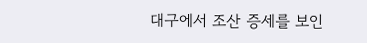대구에서 조산 증세를 보인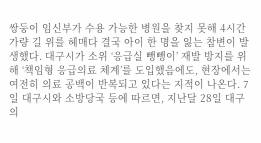쌍둥이 임신부가 수용 가능한 병원을 찾지 못해 4시간가량 길 위를 헤매다 결국 아이 한 명을 잃는 참변이 발생했다. 대구시가 소위 ‘응급실 뺑뺑이’ 재발 방지를 위해 ‘책임형 응급의료 체계’를 도입했음에도, 현장에서는 여전히 의료 공백이 반복되고 있다는 지적이 나온다. 7일 대구시와 소방당국 등에 따르면, 지난달 28일 대구의